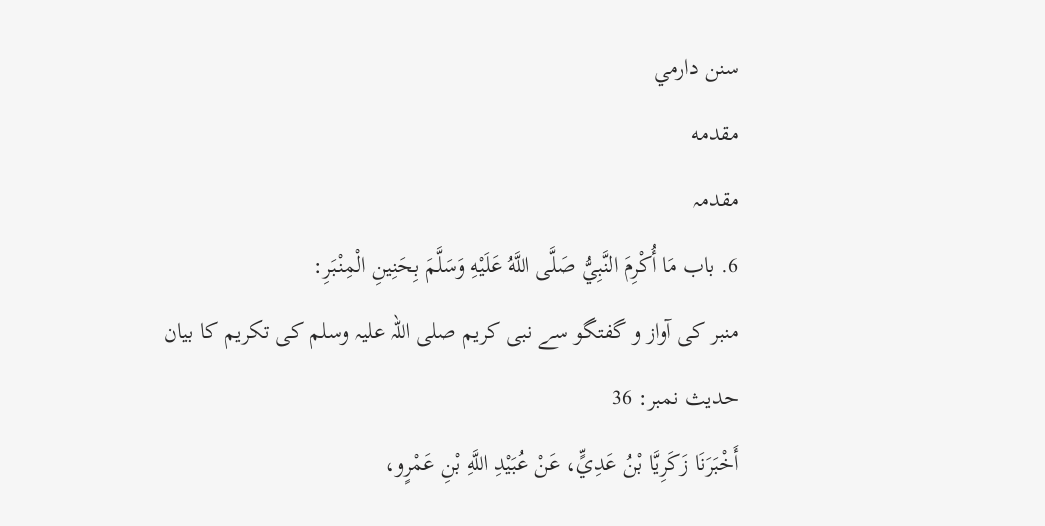سنن دارمي
مقدمه
مقدمہ
6. باب مَا أُكْرِمَ النَّبِيُّ صَلَّى اللَّهُ عَلَيْهِ وَسَلَّمَ بِحَنِينِ الْمِنْبَرِ:
منبر کی آواز و گفتگو سے نبی کریم صلی اللہ علیہ وسلم کی تکریم کا بیان
حدیث نمبر: 36
أَخْبَرَنَا زَكَرِيَّا بْنُ عَدِيٍّ، عَنْ عُبَيْدِ اللَّهِ بْنِ عَمْرٍو،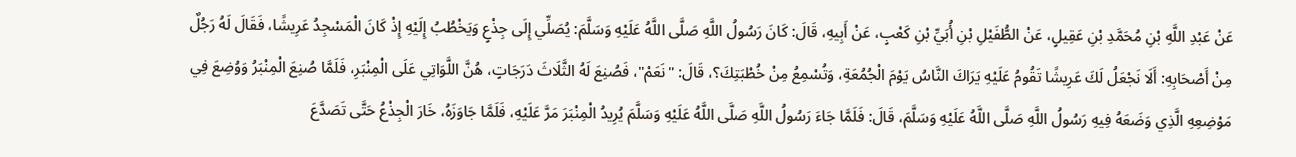عَنْ عَبْدِ اللَّهِ بْنِ مُحَمَّدِ بْنِ عَقِيلٍ، عَنْ الطُّفَيْلِ بْنِ أُبَيِّ بْنِ كَعْبٍ، عَنْ أَبِيهِ، قَالَ: كَانَ رَسُولُ اللَّهِ صَلَّى اللَّهُ عَلَيْهِ وَسَلَّمَ: يُصَلِّي إِلَى جِذْعٍ وَيَخْطُبُ إِلَيْهِ إِذْ كَانَ الْمَسْجِدُ عَرِيشًا، فَقَالَ لَهُ رَجُلٌ مِنْ أَصْحَابِهِ: أَلَا نَجْعَلُ لَكَ عَرِيشًا تَقُومُ عَلَيْهِ يَرَاكَ النَّاسُ يَوْمَ الْجُمُعَةِ، وَتُسْمِعُ مِنْ خُطْبَتِكَ؟، قَالَ: "نَعَمْ"، فَصُنِعَ لَهُ الثَّلَاثَ دَرَجَاتٍ، هُنَّ اللَّوَاتِي عَلَى الْمِنْبَرِ، فَلَمَّا صُنِعَ الْمِنْبَرُ وَوُضِعَ فِي مَوْضِعِهِ الَّذِي وَضَعَهُ فِيهِ رَسُولُ اللَّهِ صَلَّى اللَّهُ عَلَيْهِ وَسَلَّمَ، قَالَ: فَلَمَّا جَاءَ رَسُولُ اللَّهِ صَلَّى اللَّهُ عَلَيْهِ وَسَلَّمَ يُرِيدُ الْمِنْبَرَ مَرَّ عَلَيْهِ، فَلَمَّا جَاوَزَهُ، خَارَ الْجِذْعُ حَتَّى تَصَدَّعَ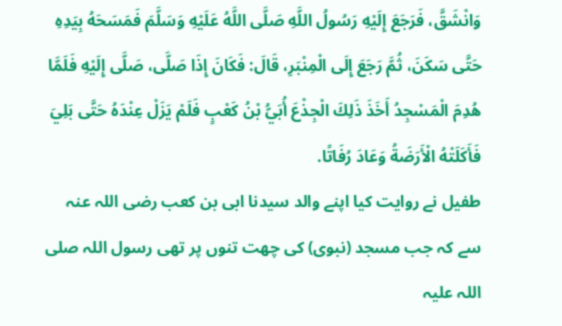وَانْشَقَّ، فَرَجَعَ إِلَيْهِ رَسُولُ اللَّهِ صَلَّى اللَّهُ عَلَيْهِ وَسَلَّمَ فَمَسَحَهُ بِيَدِهِ حَتَّى سَكَنَ، ثُمَّ رَجَعَ إِلَى الْمِنْبَرِ، قَالَ: فَكَانَ إِذَا صَلَّى، صَلَّى إِلَيْهِ فَلَمَّا هُدِمَ الْمَسْجِدُ أَخَذَ ذَلِكَ الْجِذْعَ أُبَيُّ بْنُ كَعْبٍ فَلَمْ يَزَلْ عِنْدَهُ حَتَّى بَلِيَ فَأَكَلَتْهُ الْأَرَضَةُ وَعَادَ رُفَاتًا.
طفیل نے روایت کیا اپنے والد سیدنا ابی بن کعب رضی اللہ عنہ سے کہ جب مسجد (نبوی) کی چھت تنوں پر تھی رسول اللہ صلی اللہ علیہ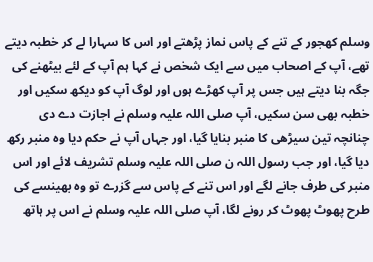وسلم کھجور کے تنے کے پاس نماز پڑھتے اور اس کا سہارا لے کر خطبہ دیتے تھے، آپ کے اصحاب میں سے ایک شخص نے کہا ہم آپ کے لئے بیٹھنے کی جگہ بنا دیتے ہیں جس پر آپ کھڑے ہوں اور لوگ آپ کو دیکھ سکیں اور خطبہ بھی سن سکیں، آپ صلی اللہ علیہ وسلم نے اجازت دے دی چنانچہ تین سیڑھی کا منبر بنایا گیا، اور جہاں آپ نے حکم دیا وہ منبر رکھ دیا گیا، اور جب رسول اللہ ن صلی اللہ علیہ وسلم تشریف لائے اور اس منبر کی طرف جانے لگے اور اس تنے کے پاس سے گزرے تو وہ بھینسے کی طرح پھوٹ پھوٹ کر رونے لگا، آپ صلی اللہ علیہ وسلم نے اس پر ہاتھ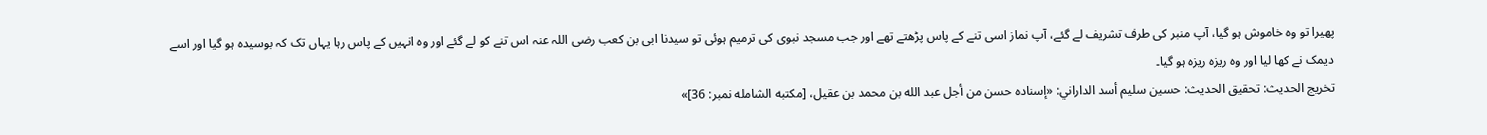پھیرا تو وہ خاموش ہو گیا، آپ منبر کی طرف تشریف لے گئے، آپ نماز اسی تنے کے پاس پڑھتے تھے اور جب مسجد نبوی کی ترمیم ہوئی تو سیدنا ابی بن کعب رضی اللہ عنہ اس تنے کو لے گئے اور وہ انہیں کے پاس رہا یہاں تک کہ بوسیدہ ہو گیا اور اسے دیمک نے کھا لیا اور وہ ریزہ ریزہ ہو گیا۔
تخریج الحدیث: تحقيق الحديث: حسين سليم أسد الداراني: «إسناده حسن من أجل عبد الله بن محمد بن عقيل، [مكتبه الشامله نمبر: 36]»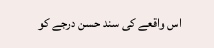اس واقعے کی سند حسن درجے کو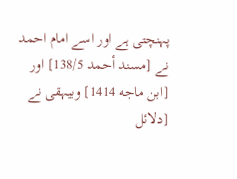پہنچتی ہے اور اسے امام احمد نے [مسند أحمد 138/5] اور [ابن ماجه 1414] وبیہقی نے [دلائل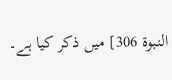النبوة 306] میں ذکر کیا ہے۔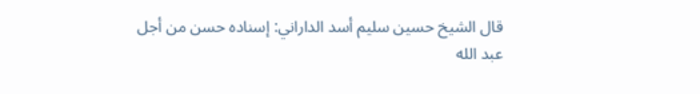قال الشيخ حسين سليم أسد الداراني: إسناده حسن من أجل عبد الله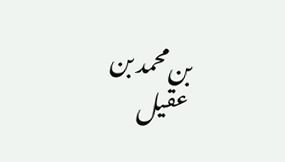بن محمد بن عقيل